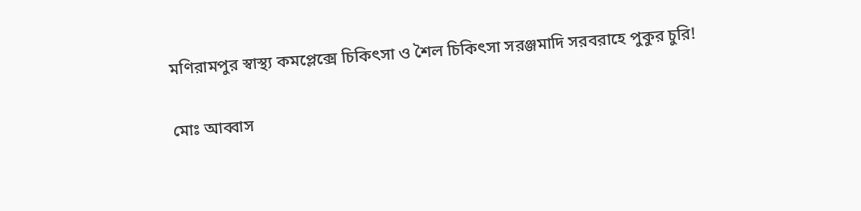মণিরামপুর স্বাস্থ্য কমপ্লেক্সে চিকিৎসা ও শৈল চিকিৎসা সরঞ্জমাদি সরবরাহে পুকুর চুরি!

মোঃ আব্বাস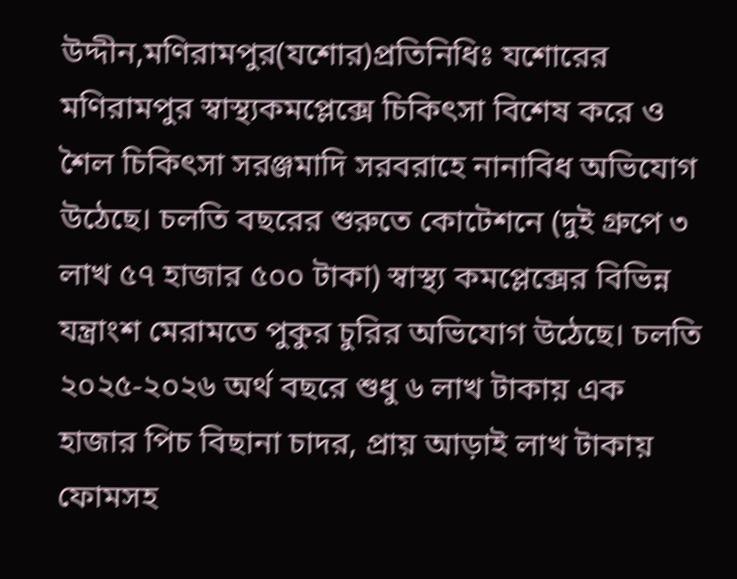উদ্দীন,মণিরামপুর(যশোর)প্রতিনিধিঃ যশোরের মণিরামপুর স্বাস্থ্যকমপ্লেক্সে চিকিৎসা বিশেষ করে ও শৈল চিকিৎসা সরঞ্জমাদি সরবরাহে নানাবিধ অভিযোগ উঠেছে। চলতি বছরের শুরুতে কোটেশনে (দুই গ্রুপে ৩ লাখ ৫৭ হাজার ৫০০ টাকা) স্বাস্থ্য কমপ্লেক্সের বিভিন্ন যন্ত্রাংশ মেরামতে পুকুর চুরির অভিযোগ উঠেছে। চলতি ২০২৫-২০২৬ অর্থ বছরে শুধু ৬ লাখ টাকায় এক হাজার পিচ বিছানা চাদর, প্রায় আড়াই লাখ টাকায় ফোমসহ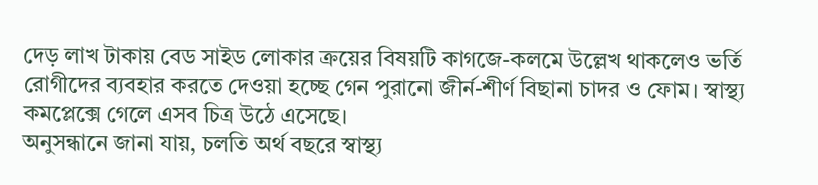দেড় লাখ টাকায় বেড সাইড লোকার ক্রয়ের বিষয়টি কাগজে-কলমে উল্লেখ থাকলেও ভর্তি রোগীদের ব্যবহার করতে দেওয়া হচ্ছে গেন পুরানো জীর্ন-শীর্ণ বিছানা চাদর ও ফোম। স্বাস্থ্য কমপ্লেক্সে গেলে এসব চিত্র উঠে এসেছে।
অনুসন্ধানে জানা যায়, চলতি অর্থ বছরে স্বাস্থ্য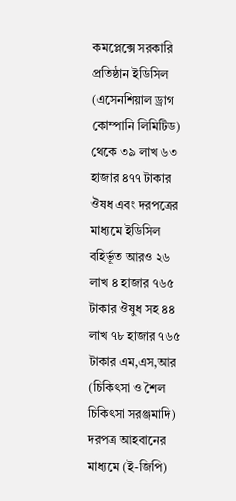কমপ্লেক্সে সরকারি প্রতিষ্ঠান ইডিসিল (এসেনশিয়াল ড্রাগ কোম্পানি লিমিটিড) থেকে ৩৯ লাখ ৬৩ হাজার ৪৭৭ টাকার ঔষধ এবং দরপত্রের মাধ্যমে ইডিসিল বহির্ভূত আরও ২৬ লাখ ৪ হাজার ৭৬৫ টাকার ঔষুধ সহ ৪৪ লাখ ৭৮ হাজার ৭৬৫ টাকার এম,এস,আর (চিকিৎসা ও শৈল চিকিৎসা সরঞ্জমাদি) দরপত্র আহবানের মাধ্যমে (ই-জিপি)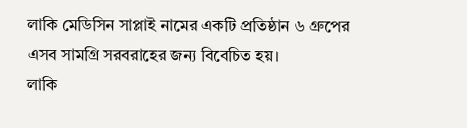লাকি মেডিসিন সাপ্লাই নামের একটি প্রতিষ্ঠান ৬ গ্রুপের এসব সামগ্রি সরবরাহের জন্য বিবেচিত হয়।
লাকি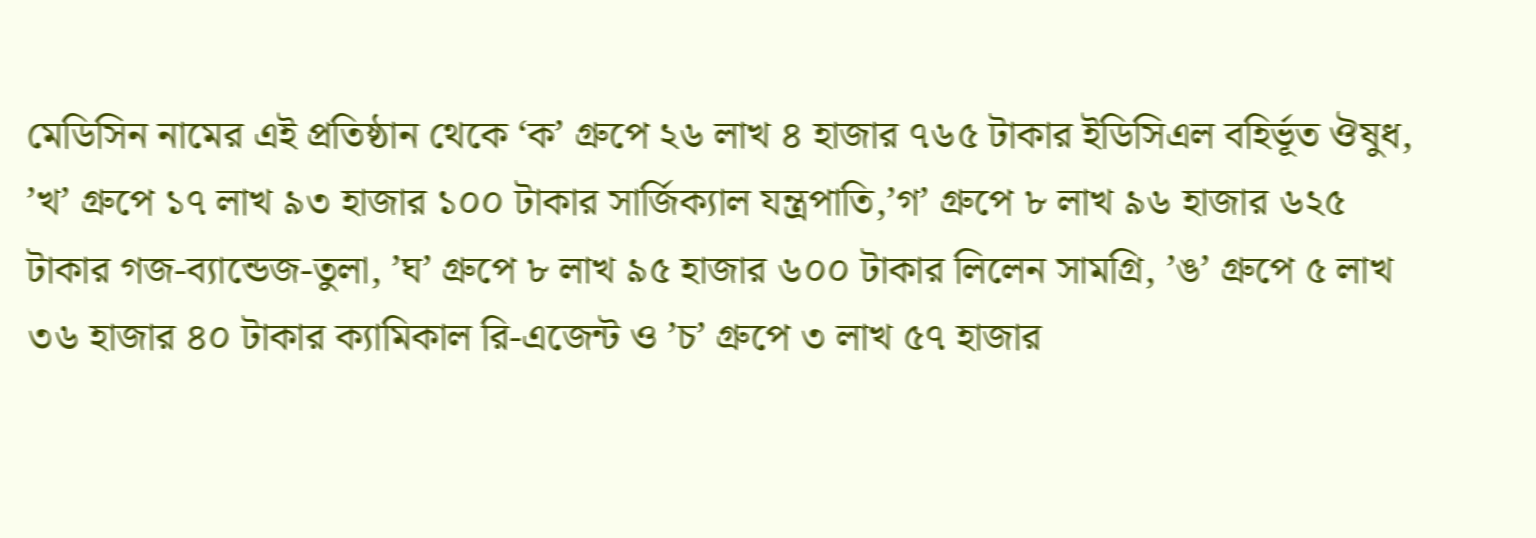মেডিসিন নামের এই প্রতিষ্ঠান থেকে ‘ক’ গ্রুপে ২৬ লাখ ৪ হাজার ৭৬৫ টাকার ইডিসিএল বহির্ভূত ঔষুধ, ’খ’ গ্রুপে ১৭ লাখ ৯৩ হাজার ১০০ টাকার সার্জিক্যাল যন্ত্রপাতি,’গ’ গ্রুপে ৮ লাখ ৯৬ হাজার ৬২৫ টাকার গজ-ব্যান্ডেজ-তুলা, ’ঘ’ গ্রুপে ৮ লাখ ৯৫ হাজার ৬০০ টাকার লিলেন সামগ্রি, ’ঙ’ গ্রুপে ৫ লাখ ৩৬ হাজার ৪০ টাকার ক্যামিকাল রি-এজেন্ট ও ’চ’ গ্রুপে ৩ লাখ ৫৭ হাজার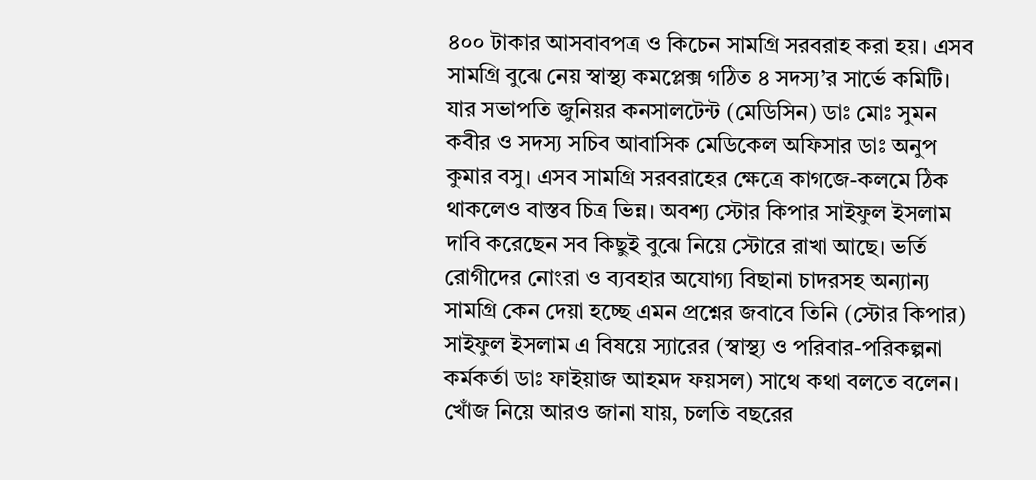৪০০ টাকার আসবাবপত্র ও কিচেন সামগ্রি সরবরাহ করা হয়। এসব সামগ্রি বুঝে নেয় স্বাস্থ্য কমপ্লেক্স গঠিত ৪ সদস্য’র সার্ভে কমিটি। যার সভাপতি জুনিয়র কনসালটেন্ট (মেডিসিন) ডাঃ মোঃ সুমন কবীর ও সদস্য সচিব আবাসিক মেডিকেল অফিসার ডাঃ অনুপ কুমার বসু। এসব সামগ্রি সরবরাহের ক্ষেত্রে কাগজে-কলমে ঠিক থাকলেও বাস্তব চিত্র ভিন্ন। অবশ্য স্টোর কিপার সাইফুল ইসলাম দাবি করেছেন সব কিছুই বুঝে নিয়ে স্টোরে রাখা আছে। ভর্তি রোগীদের নোংরা ও ব্যবহার অযোগ্য বিছানা চাদরসহ অন্যান্য সামগ্রি কেন দেয়া হচ্ছে এমন প্রশ্নের জবাবে তিনি (স্টোর কিপার) সাইফুল ইসলাম এ বিষয়ে স্যারের (স্বাস্থ্য ও পরিবার-পরিকল্পনা কর্মকর্তা ডাঃ ফাইয়াজ আহমদ ফয়সল) সাথে কথা বলতে বলেন।
খোঁজ নিয়ে আরও জানা যায়, চলতি বছরের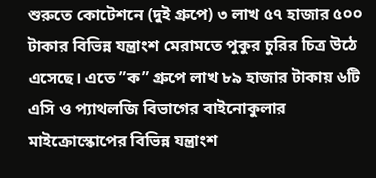শুরুতে কোটেশনে (দুই গ্রুপে) ৩ লাখ ৫৭ হাজার ৫০০ টাকার বিভিন্ন যন্ত্রাংশ মেরামতে পুকুর চুরির চিত্র উঠে এসেছে। এতে ”ক” গ্রুপে লাখ ৮৯ হাজার টাকায় ৬টি এসি ও প্যাথলজি বিভাগের বাইনোকুলার মাইক্রোস্কোপের বিভিন্ন যন্ত্রাংশ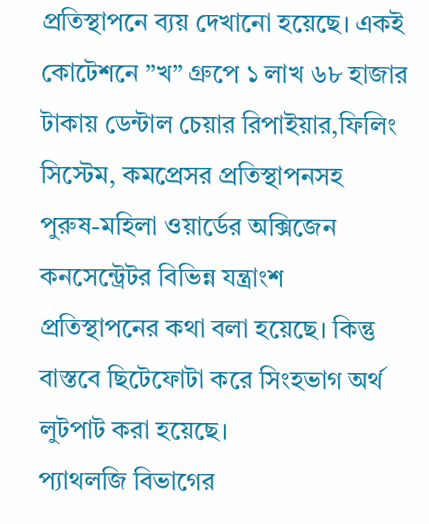প্রতিস্থাপনে ব্যয় দেখানো হয়েছে। একই কোটেশনে ”খ” গ্রুপে ১ লাখ ৬৮ হাজার টাকায় ডেন্টাল চেয়ার রিপাইয়ার,ফিলিং সিস্টেম, কমপ্রেসর প্রতিস্থাপনসহ পুরুষ-মহিলা ওয়ার্ডের অক্সিজেন কনসেন্ট্রেটর বিভিন্ন যন্ত্রাংশ প্রতিস্থাপনের কথা বলা হয়েছে। কিন্তু বাস্তবে ছিটেফোটা করে সিংহভাগ অর্থ লুটপাট করা হয়েছে।
প্যাথলজি বিভাগের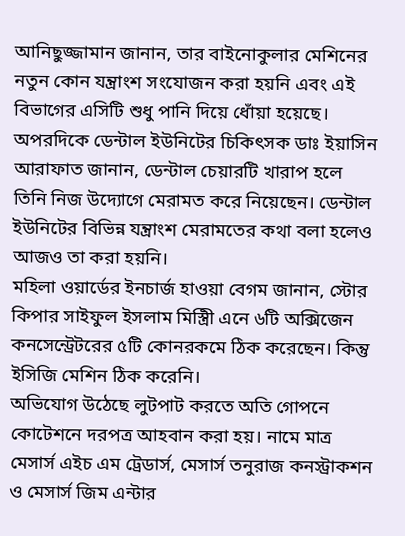আনিছুজ্জামান জানান, তার বাইনোকুলার মেশিনের নতুন কোন যন্ত্রাংশ সংযোজন করা হয়নি এবং এই বিভাগের এসিটি শুধু পানি দিয়ে ধোঁয়া হয়েছে। অপরদিকে ডেন্টাল ইউনিটের চিকিৎসক ডাঃ ইয়াসিন আরাফাত জানান, ডেন্টাল চেয়ারটি খারাপ হলে তিনি নিজ উদ্যোগে মেরামত করে নিয়েছেন। ডেন্টাল ইউনিটের বিভিন্ন যন্ত্রাংশ মেরামতের কথা বলা হলেও আজও তা করা হয়নি।
মহিলা ওয়ার্ডের ইনচার্জ হাওয়া বেগম জানান, স্টোর কিপার সাইফুল ইসলাম মিস্ত্রিী এনে ৬টি অক্সিজেন কনসেন্ট্রেটরের ৫টি কোনরকমে ঠিক করেছেন। কিন্তু ইসিজি মেশিন ঠিক করেনি।
অভিযোগ উঠেছে লুটপাট করতে অতি গোপনে কোটেশনে দরপত্র আহবান করা হয়। নামে মাত্র মেসার্স এইচ এম ট্রেডার্স, মেসার্স তনুরাজ কনস্ট্রাকশন ও মেসার্স জিম এন্টার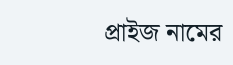প্রাইজ নামের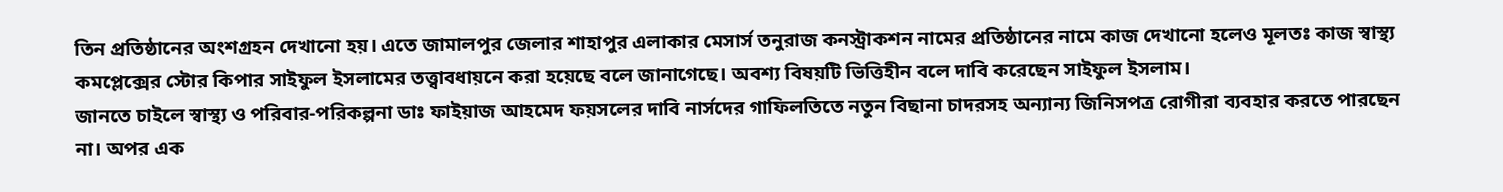তিন প্রতিষ্ঠানের অংশগ্রহন দেখানো হয়। এতে জামালপুর জেলার শাহাপুর এলাকার মেসার্স তনুরাজ কনস্ট্রাকশন নামের প্রতিষ্ঠানের নামে কাজ দেখানো হলেও মূলতঃ কাজ স্বাস্থ্য কমপ্লেক্সের স্টোর কিপার সাইফুল ইসলামের তত্ত্বাবধায়নে করা হয়েছে বলে জানাগেছে। অবশ্য বিষয়টি ভিত্তিহীন বলে দাবি করেছেন সাইফুল ইসলাম।
জানতে চাইলে স্বাস্থ্য ও পরিবার-পরিকল্পনা ডাঃ ফাইয়াজ আহমেদ ফয়সলের দাবি নার্সদের গাফিলতিতে নতুন বিছানা চাদরসহ অন্যান্য জিনিসপত্র রোগীরা ব্যবহার করতে পারছেন না। অপর এক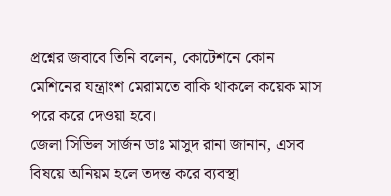প্রশ্নের জবাবে তিনি বলেন, কোটেশনে কোন মেশিনের যন্ত্রাংশ মেরামতে বাকি থাকলে কয়েক মাস পরে করে দেওয়া হবে।
জেলা সিভিল সার্জন ডাঃ মাসুদ রানা জানান, এসব বিষয়ে অনিয়ম হলে তদন্ত করে ব্যবস্থা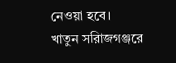নেওয়া হবে।
খাতুন সরিাজগঞ্জরে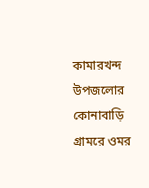কামারখন্দ উপজলোর কোনাবাড়ি গ্রামরে ওমর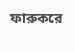ফারুকরে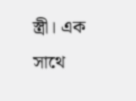স্ত্রী। এক সাথে